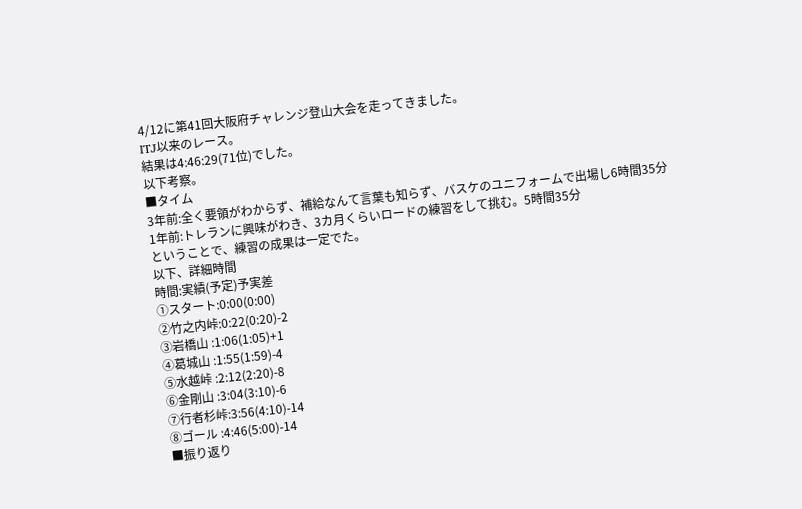4/12に第41回大阪府チャレンジ登山大会を走ってきました。
ITJ以来のレース。
結果は4:46:29(71位)でした。
以下考察。
■タイム
3年前:全く要領がわからず、補給なんて言葉も知らず、バスケのユニフォームで出場し6時間35分
1年前:トレランに興味がわき、3カ月くらいロードの練習をして挑む。5時間35分
ということで、練習の成果は一定でた。
以下、詳細時間
時間:実績(予定)予実差
①スタート:0:00(0:00)
②竹之内峠:0:22(0:20)-2
③岩橋山 :1:06(1:05)+1
④葛城山 :1:55(1:59)-4
⑤水越峠 :2:12(2:20)-8
⑥金剛山 :3:04(3:10)-6
⑦行者杉峠:3:56(4:10)-14
⑧ゴール :4:46(5:00)-14
■振り返り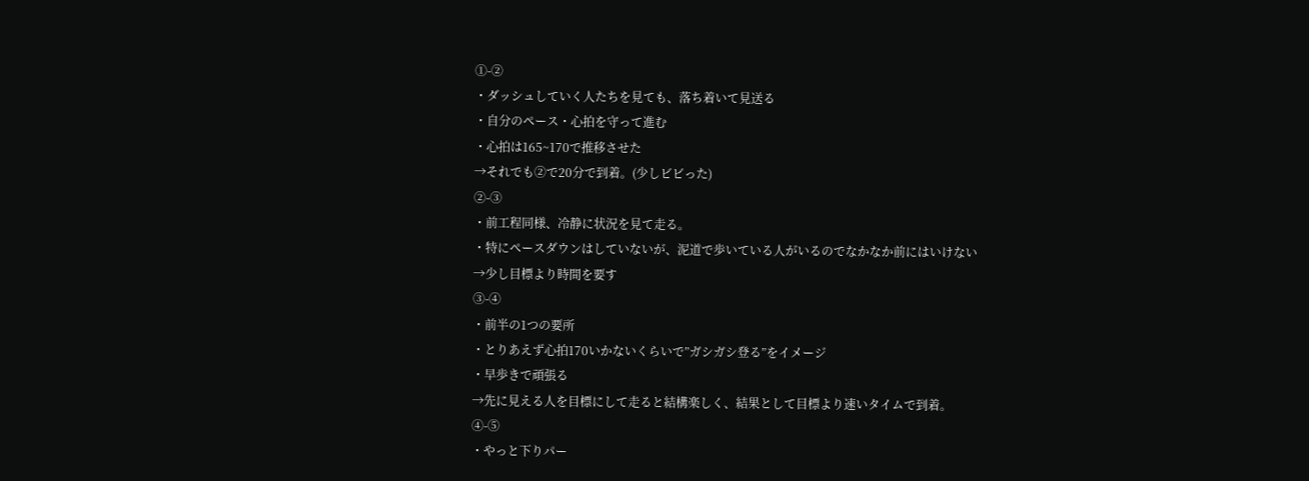①-②
・ダッシュしていく人たちを見ても、落ち着いて見送る
・自分のペース・心拍を守って進む
・心拍は165~170で推移させた
→それでも②で20分で到着。(少しビビった)
②-③
・前工程同様、冷静に状況を見て走る。
・特にペースダウンはしていないが、泥道で歩いている人がいるのでなかなか前にはいけない
→少し目標より時間を要す
③-④
・前半の1つの要所
・とりあえず心拍170いかないくらいで”ガシガシ登る”をイメージ
・早歩きで頑張る
→先に見える人を目標にして走ると結構楽しく、結果として目標より速いタイムで到着。
④-⑤
・やっと下りパー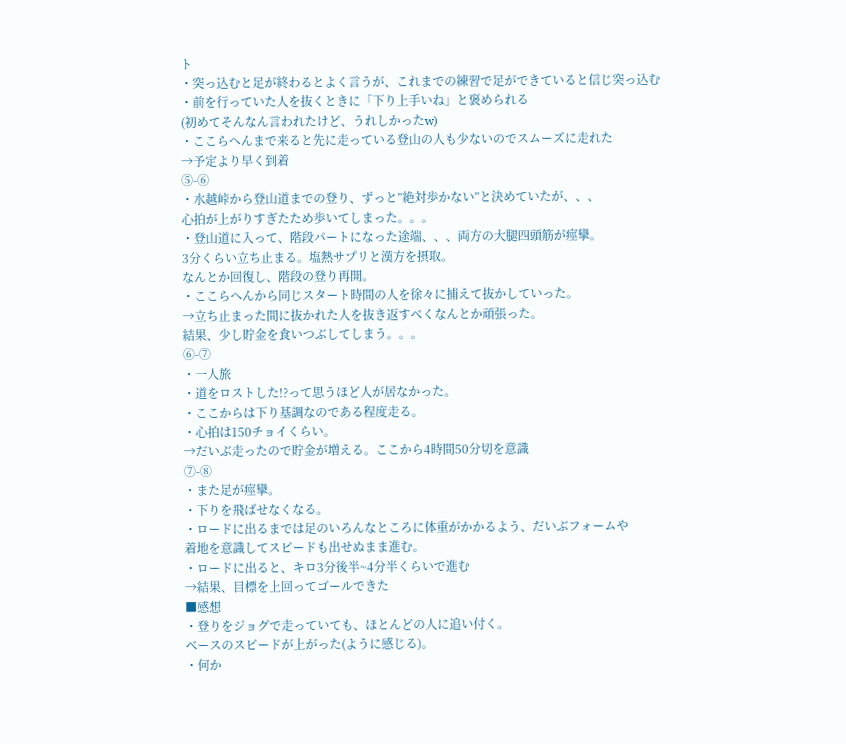ト
・突っ込むと足が終わるとよく言うが、これまでの練習で足ができていると信じ突っ込む
・前を行っていた人を抜くときに「下り上手いね」と褒められる
(初めてそんなん言われたけど、うれしかったw)
・ここらへんまで来ると先に走っている登山の人も少ないのでスムーズに走れた
→予定より早く到着
⑤-⑥
・水越峠から登山道までの登り、ずっと”絶対歩かない”と決めていたが、、、
心拍が上がりすぎたため歩いてしまった。。。
・登山道に入って、階段パートになった途端、、、両方の大腿四頭筋が痙攣。
3分くらい立ち止まる。塩熱サプリと漢方を摂取。
なんとか回復し、階段の登り再開。
・ここらへんから同じスタート時間の人を徐々に捕えて抜かしていった。
→立ち止まった間に抜かれた人を抜き返すべくなんとか頑張った。
結果、少し貯金を食いつぶしてしまう。。。
⑥-⑦
・一人旅
・道をロストした!?って思うほど人が居なかった。
・ここからは下り基調なのである程度走る。
・心拍は150チョイくらい。
→だいぶ走ったので貯金が増える。ここから4時間50分切を意識
⑦-⑧
・また足が痙攣。
・下りを飛ばせなくなる。
・ロードに出るまでは足のいろんなところに体重がかかるよう、だいぶフォームや
着地を意識してスピードも出せぬまま進む。
・ロードに出ると、キロ3分後半~4分半くらいで進む
→結果、目標を上回ってゴールできた
■感想
・登りをジョグで走っていても、ほとんどの人に追い付く。
ベースのスピードが上がった(ように感じる)。
・何か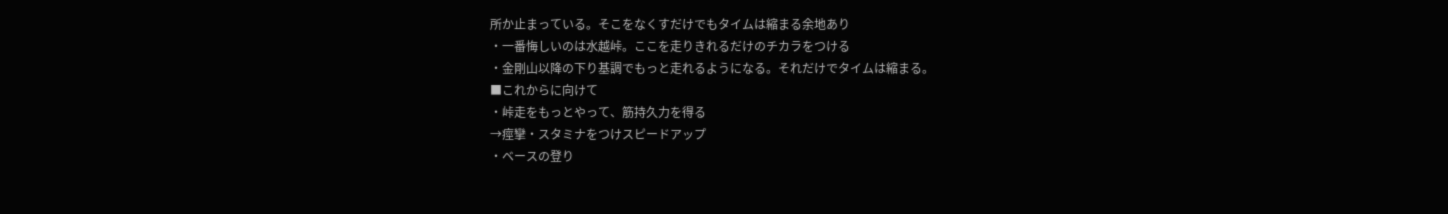所か止まっている。そこをなくすだけでもタイムは縮まる余地あり
・一番悔しいのは水越峠。ここを走りきれるだけのチカラをつける
・金剛山以降の下り基調でもっと走れるようになる。それだけでタイムは縮まる。
■これからに向けて
・峠走をもっとやって、筋持久力を得る
→痙攣・スタミナをつけスピードアップ
・ベースの登り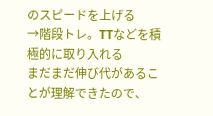のスピードを上げる
→階段トレ。TTなどを積極的に取り入れる
まだまだ伸び代があることが理解できたので、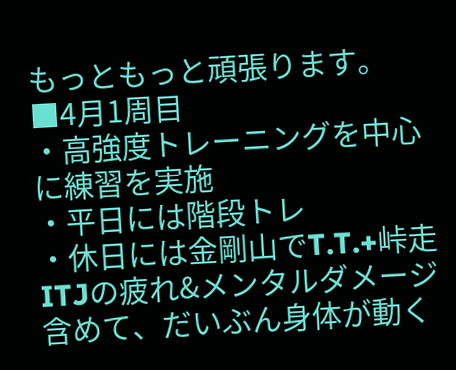もっともっと頑張ります。
■4月1周目
・高強度トレーニングを中心に練習を実施
・平日には階段トレ
・休日には金剛山でT.T.+峠走
ITJの疲れ&メンタルダメージ含めて、だいぶん身体が動く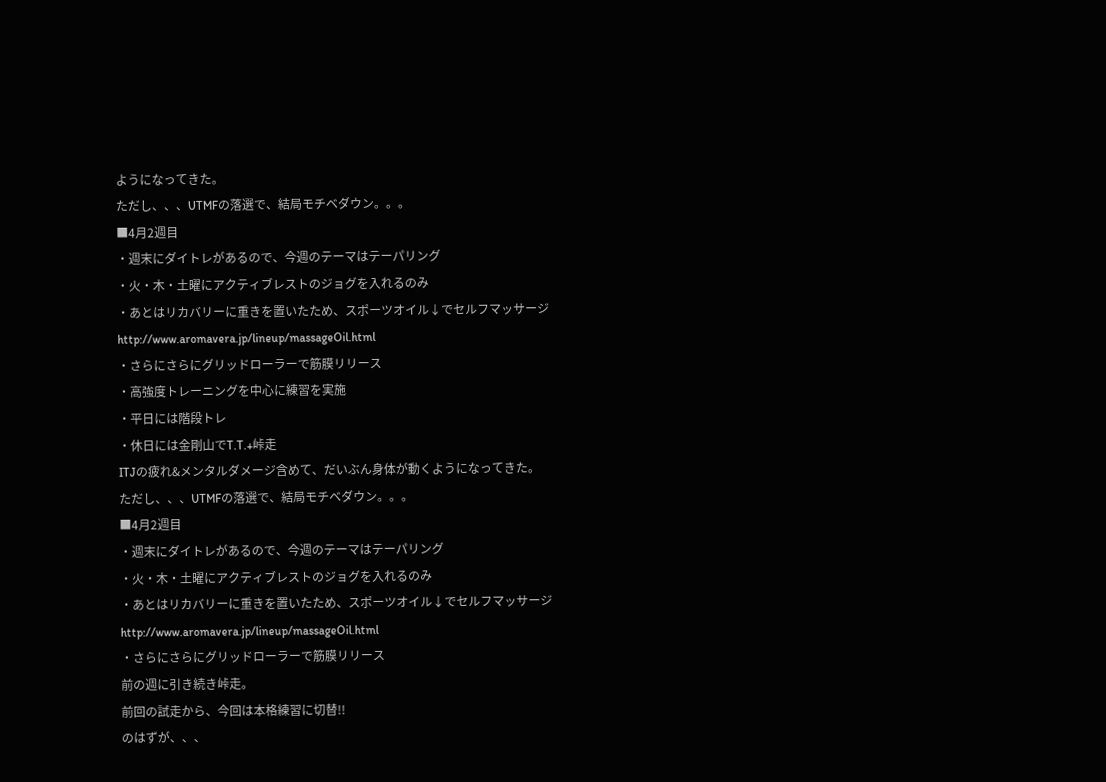ようになってきた。
ただし、、、UTMFの落選で、結局モチベダウン。。。
■4月2週目
・週末にダイトレがあるので、今週のテーマはテーパリング
・火・木・土曜にアクティブレストのジョグを入れるのみ
・あとはリカバリーに重きを置いたため、スポーツオイル↓でセルフマッサージ
http://www.aromavera.jp/lineup/massageOil.html
・さらにさらにグリッドローラーで筋膜リリース
・高強度トレーニングを中心に練習を実施
・平日には階段トレ
・休日には金剛山でT.T.+峠走
ITJの疲れ&メンタルダメージ含めて、だいぶん身体が動くようになってきた。
ただし、、、UTMFの落選で、結局モチベダウン。。。
■4月2週目
・週末にダイトレがあるので、今週のテーマはテーパリング
・火・木・土曜にアクティブレストのジョグを入れるのみ
・あとはリカバリーに重きを置いたため、スポーツオイル↓でセルフマッサージ
http://www.aromavera.jp/lineup/massageOil.html
・さらにさらにグリッドローラーで筋膜リリース
前の週に引き続き峠走。
前回の試走から、今回は本格練習に切替!!
のはずが、、、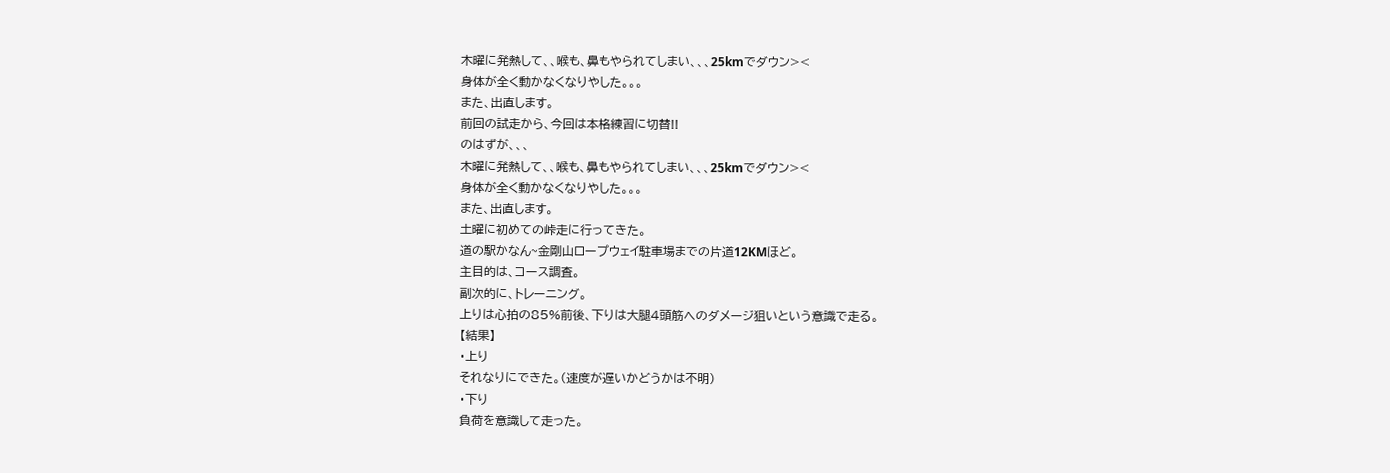木曜に発熱して、、喉も、鼻もやられてしまい、、、25kmでダウン><
身体が全く動かなくなりやした。。。
また、出直します。
前回の試走から、今回は本格練習に切替!!
のはずが、、、
木曜に発熱して、、喉も、鼻もやられてしまい、、、25kmでダウン><
身体が全く動かなくなりやした。。。
また、出直します。
土曜に初めての峠走に行ってきた。
道の駅かなん~金剛山ロープウェイ駐車場までの片道12KMほど。
主目的は、コース調査。
副次的に、トレーニング。
上りは心拍の85%前後、下りは大腿4頭筋へのダメージ狙いという意識で走る。
【結果】
・上り
それなりにできた。(速度が遅いかどうかは不明)
・下り
負荷を意識して走った。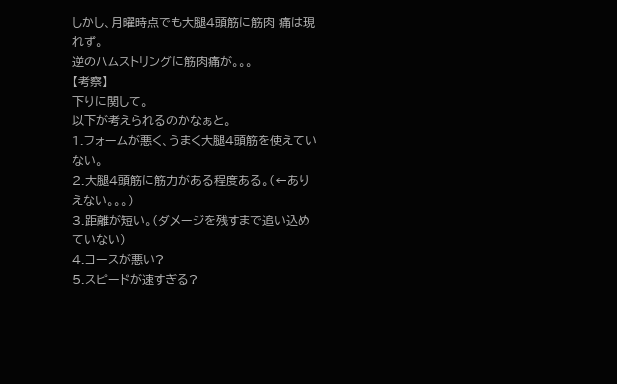しかし、月曜時点でも大腿4頭筋に筋肉 痛は現れず。
逆のハムストリングに筋肉痛が。。。
【考察】
下りに関して。
以下が考えられるのかなぁと。
1.フォームが悪く、うまく大腿4頭筋を使えていない。
2.大腿4頭筋に筋力がある程度ある。(←ありえない。。。)
3.距離が短い。(ダメージを残すまで追い込めていない)
4.コースが悪い?
5.スピードが速すぎる?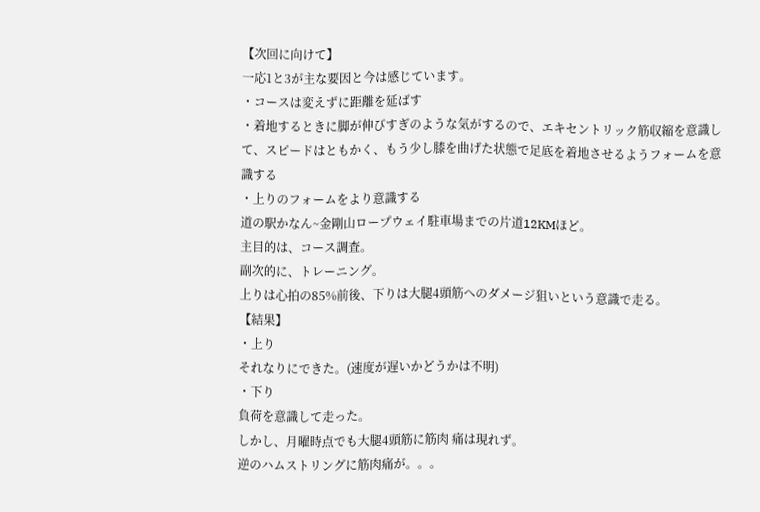【次回に向けて】
一応1と3が主な要因と今は感じています。
・コースは変えずに距離を延ばす
・着地するときに脚が伸びすぎのような気がするので、エキセントリック筋収縮を意識して、スピードはともかく、もう少し膝を曲げた状態で足底を着地させるようフォームを意識する
・上りのフォームをより意識する
道の駅かなん~金剛山ロープウェイ駐車場までの片道12KMほど。
主目的は、コース調査。
副次的に、トレーニング。
上りは心拍の85%前後、下りは大腿4頭筋へのダメージ狙いという意識で走る。
【結果】
・上り
それなりにできた。(速度が遅いかどうかは不明)
・下り
負荷を意識して走った。
しかし、月曜時点でも大腿4頭筋に筋肉 痛は現れず。
逆のハムストリングに筋肉痛が。。。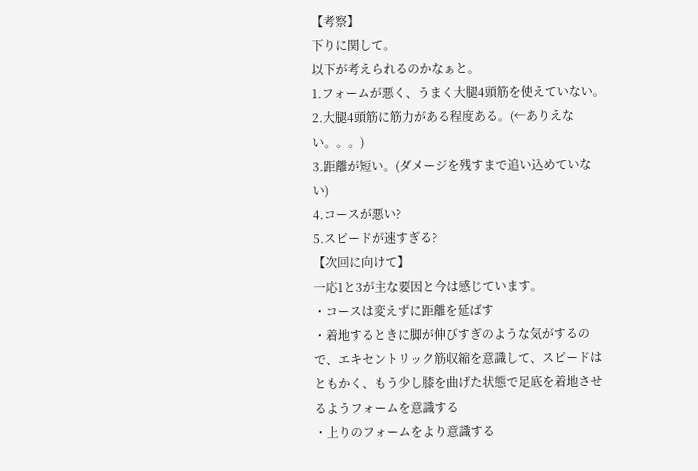【考察】
下りに関して。
以下が考えられるのかなぁと。
1.フォームが悪く、うまく大腿4頭筋を使えていない。
2.大腿4頭筋に筋力がある程度ある。(←ありえない。。。)
3.距離が短い。(ダメージを残すまで追い込めていない)
4.コースが悪い?
5.スピードが速すぎる?
【次回に向けて】
一応1と3が主な要因と今は感じています。
・コースは変えずに距離を延ばす
・着地するときに脚が伸びすぎのような気がするので、エキセントリック筋収縮を意識して、スピードはともかく、もう少し膝を曲げた状態で足底を着地させるようフォームを意識する
・上りのフォームをより意識する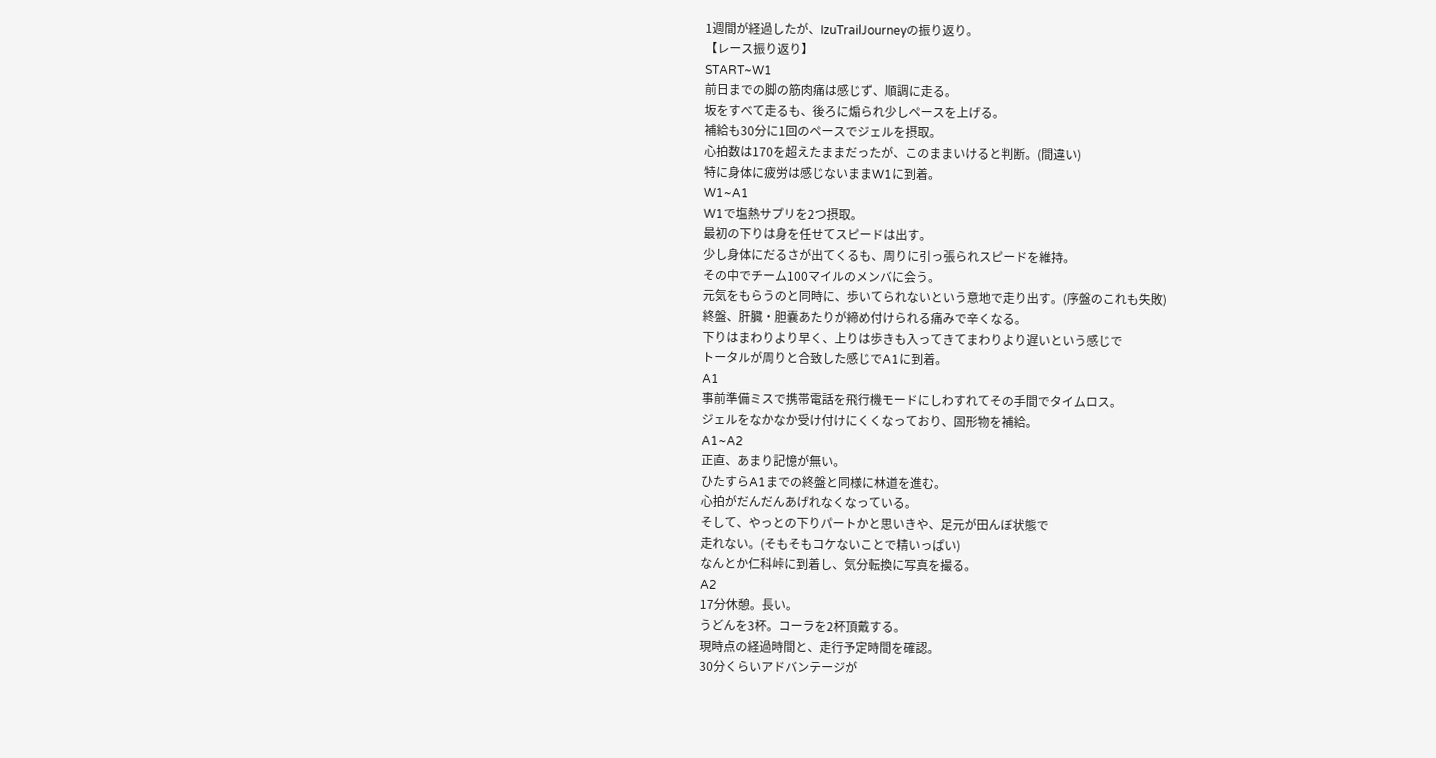1週間が経過したが、IzuTrailJourneyの振り返り。
【レース振り返り】
START~W1
前日までの脚の筋肉痛は感じず、順調に走る。
坂をすべて走るも、後ろに煽られ少しペースを上げる。
補給も30分に1回のペースでジェルを摂取。
心拍数は170を超えたままだったが、このままいけると判断。(間違い)
特に身体に疲労は感じないままW1に到着。
W1~A1
W1で塩熱サプリを2つ摂取。
最初の下りは身を任せてスピードは出す。
少し身体にだるさが出てくるも、周りに引っ張られスピードを維持。
その中でチーム100マイルのメンバに会う。
元気をもらうのと同時に、歩いてられないという意地で走り出す。(序盤のこれも失敗)
終盤、肝臓・胆嚢あたりが締め付けられる痛みで辛くなる。
下りはまわりより早く、上りは歩きも入ってきてまわりより遅いという感じで
トータルが周りと合致した感じでA1に到着。
A1
事前準備ミスで携帯電話を飛行機モードにしわすれてその手間でタイムロス。
ジェルをなかなか受け付けにくくなっており、固形物を補給。
A1~A2
正直、あまり記憶が無い。
ひたすらA1までの終盤と同様に林道を進む。
心拍がだんだんあげれなくなっている。
そして、やっとの下りパートかと思いきや、足元が田んぼ状態で
走れない。(そもそもコケないことで精いっぱい)
なんとか仁科峠に到着し、気分転換に写真を撮る。
A2
17分休憩。長い。
うどんを3杯。コーラを2杯頂戴する。
現時点の経過時間と、走行予定時間を確認。
30分くらいアドバンテージが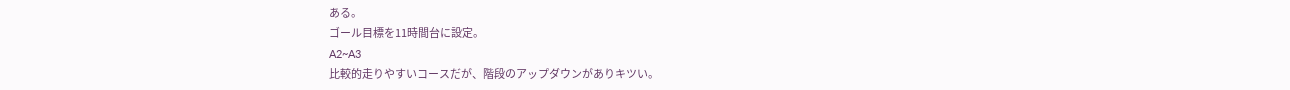ある。
ゴール目標を11時間台に設定。
A2~A3
比較的走りやすいコースだが、階段のアップダウンがありキツい。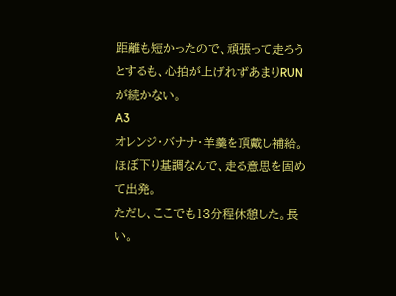距離も短かったので、頑張って走ろうとするも、心拍が上げれずあまりRUNが続かない。
A3
オレンジ・バナナ・羊羹を頂戴し補給。
ほぼ下り基調なんで、走る意思を固めて出発。
ただし、ここでも13分程休憩した。長い。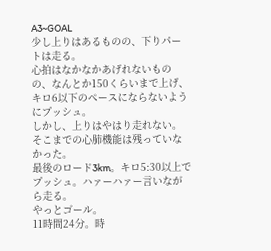A3~GOAL
少し上りはあるものの、下りパートは走る。
心拍はなかなかあげれないものの、なんとか150くらいまで上げ、
キロ6以下のペースにならないようにプッシュ。
しかし、上りはやはり走れない。そこまでの心肺機能は残っていなかった。
最後のロード3km。キロ5:30以上でプッシュ。ハァーハァー言いながら走る。
やっとゴール。
11時間24分。時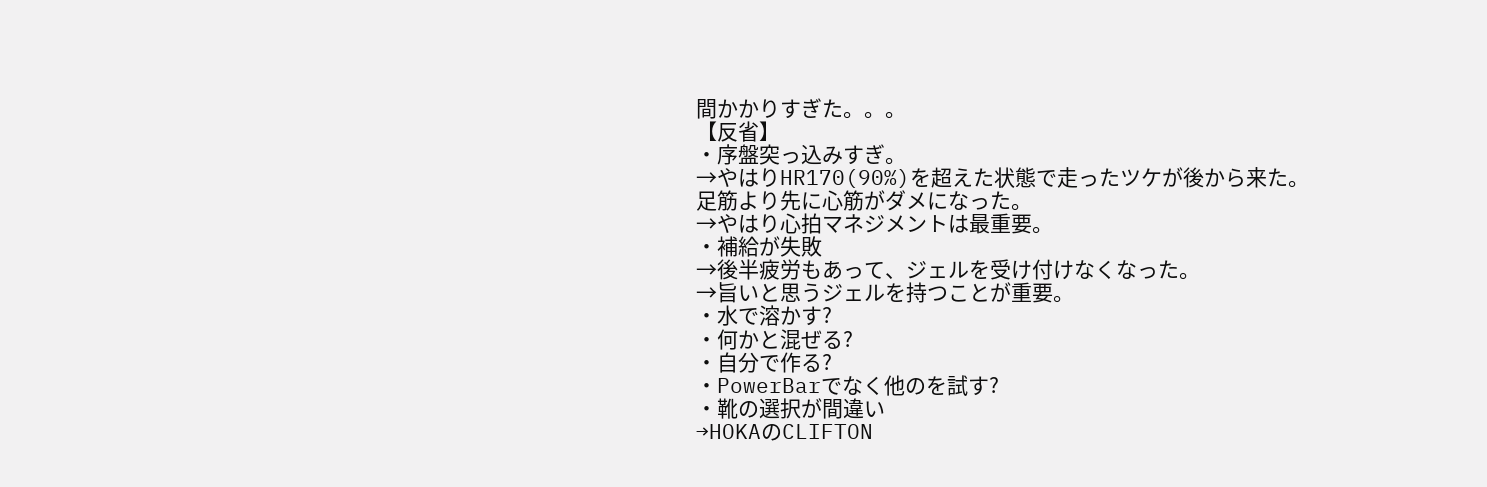間かかりすぎた。。。
【反省】
・序盤突っ込みすぎ。
→やはりHR170(90%)を超えた状態で走ったツケが後から来た。
足筋より先に心筋がダメになった。
→やはり心拍マネジメントは最重要。
・補給が失敗
→後半疲労もあって、ジェルを受け付けなくなった。
→旨いと思うジェルを持つことが重要。
・水で溶かす?
・何かと混ぜる?
・自分で作る?
・PowerBarでなく他のを試す?
・靴の選択が間違い
→HOKAのCLIFTON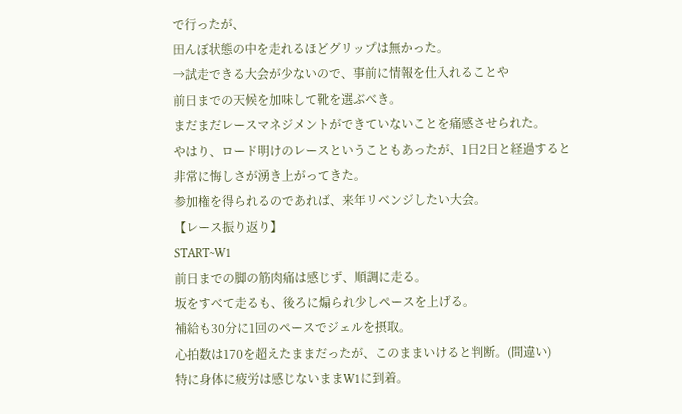で行ったが、
田んぼ状態の中を走れるほどグリップは無かった。
→試走できる大会が少ないので、事前に情報を仕入れることや
前日までの天候を加味して靴を選ぶべき。
まだまだレースマネジメントができていないことを痛感させられた。
やはり、ロード明けのレースということもあったが、1日2日と経過すると
非常に悔しさが湧き上がってきた。
参加権を得られるのであれば、来年リベンジしたい大会。
【レース振り返り】
START~W1
前日までの脚の筋肉痛は感じず、順調に走る。
坂をすべて走るも、後ろに煽られ少しペースを上げる。
補給も30分に1回のペースでジェルを摂取。
心拍数は170を超えたままだったが、このままいけると判断。(間違い)
特に身体に疲労は感じないままW1に到着。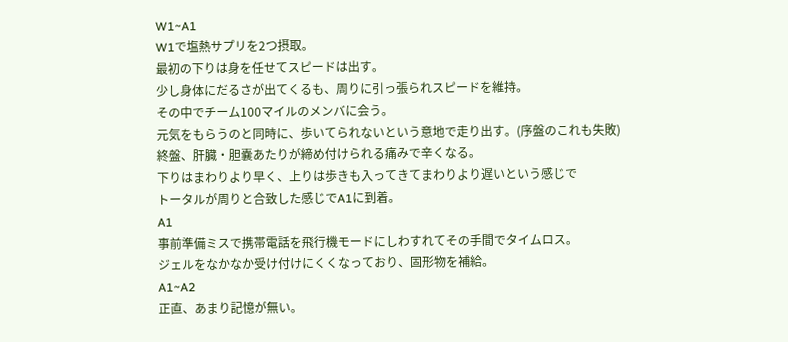W1~A1
W1で塩熱サプリを2つ摂取。
最初の下りは身を任せてスピードは出す。
少し身体にだるさが出てくるも、周りに引っ張られスピードを維持。
その中でチーム100マイルのメンバに会う。
元気をもらうのと同時に、歩いてられないという意地で走り出す。(序盤のこれも失敗)
終盤、肝臓・胆嚢あたりが締め付けられる痛みで辛くなる。
下りはまわりより早く、上りは歩きも入ってきてまわりより遅いという感じで
トータルが周りと合致した感じでA1に到着。
A1
事前準備ミスで携帯電話を飛行機モードにしわすれてその手間でタイムロス。
ジェルをなかなか受け付けにくくなっており、固形物を補給。
A1~A2
正直、あまり記憶が無い。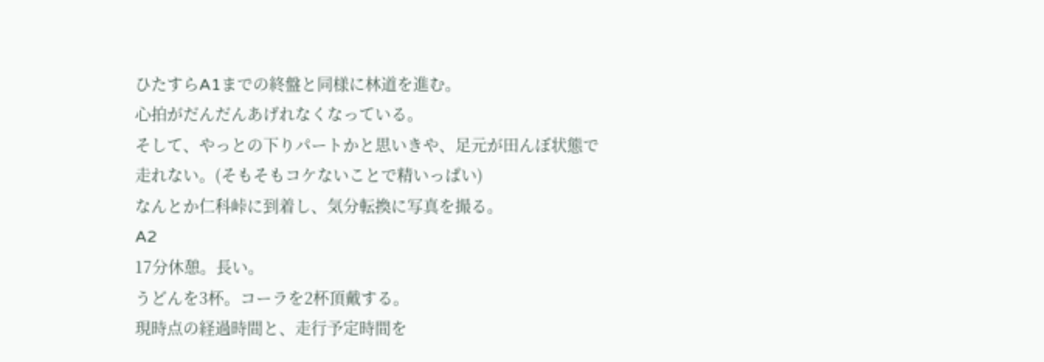ひたすらA1までの終盤と同様に林道を進む。
心拍がだんだんあげれなくなっている。
そして、やっとの下りパートかと思いきや、足元が田んぼ状態で
走れない。(そもそもコケないことで精いっぱい)
なんとか仁科峠に到着し、気分転換に写真を撮る。
A2
17分休憩。長い。
うどんを3杯。コーラを2杯頂戴する。
現時点の経過時間と、走行予定時間を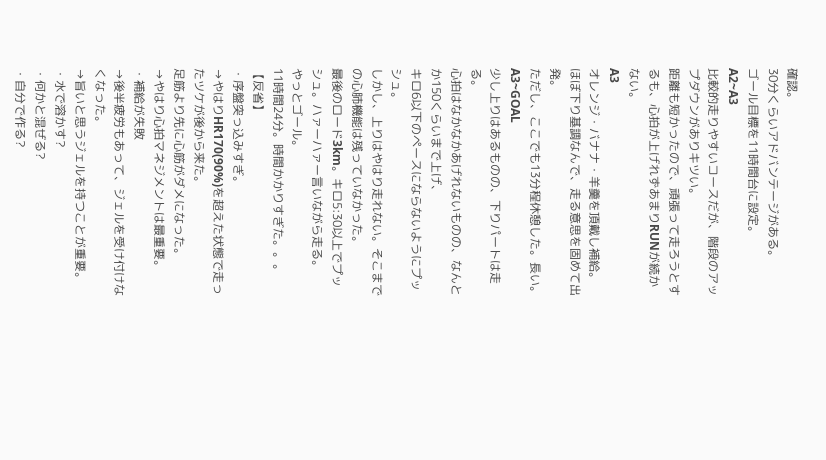確認。
30分くらいアドバンテージがある。
ゴール目標を11時間台に設定。
A2~A3
比較的走りやすいコースだが、階段のアップダウンがありキツい。
距離も短かったので、頑張って走ろうとするも、心拍が上げれずあまりRUNが続かない。
A3
オレンジ・バナナ・羊羹を頂戴し補給。
ほぼ下り基調なんで、走る意思を固めて出発。
ただし、ここでも13分程休憩した。長い。
A3~GOAL
少し上りはあるものの、下りパートは走る。
心拍はなかなかあげれないものの、なんとか150くらいまで上げ、
キロ6以下のペースにならないようにプッシュ。
しかし、上りはやはり走れない。そこまでの心肺機能は残っていなかった。
最後のロード3km。キロ5:30以上でプッシュ。ハァーハァー言いながら走る。
やっとゴール。
11時間24分。時間かかりすぎた。。。
【反省】
・序盤突っ込みすぎ。
→やはりHR170(90%)を超えた状態で走ったツケが後から来た。
足筋より先に心筋がダメになった。
→やはり心拍マネジメントは最重要。
・補給が失敗
→後半疲労もあって、ジェルを受け付けなくなった。
→旨いと思うジェルを持つことが重要。
・水で溶かす?
・何かと混ぜる?
・自分で作る?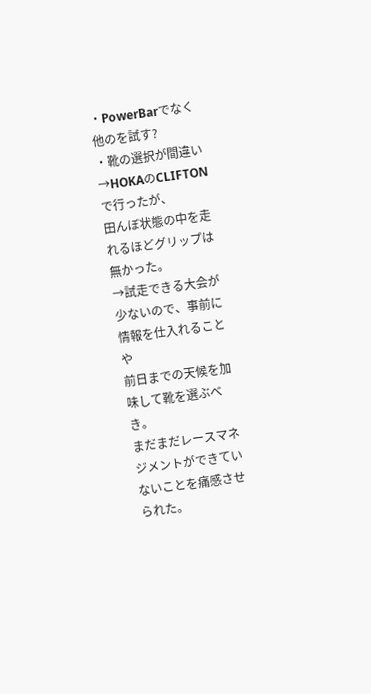・PowerBarでなく他のを試す?
・靴の選択が間違い
→HOKAのCLIFTONで行ったが、
田んぼ状態の中を走れるほどグリップは無かった。
→試走できる大会が少ないので、事前に情報を仕入れることや
前日までの天候を加味して靴を選ぶべき。
まだまだレースマネジメントができていないことを痛感させられた。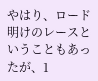やはり、ロード明けのレースということもあったが、1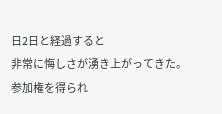日2日と経過すると
非常に悔しさが湧き上がってきた。
参加権を得られ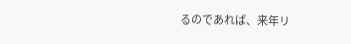るのであれば、来年リ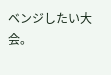ベンジしたい大会。